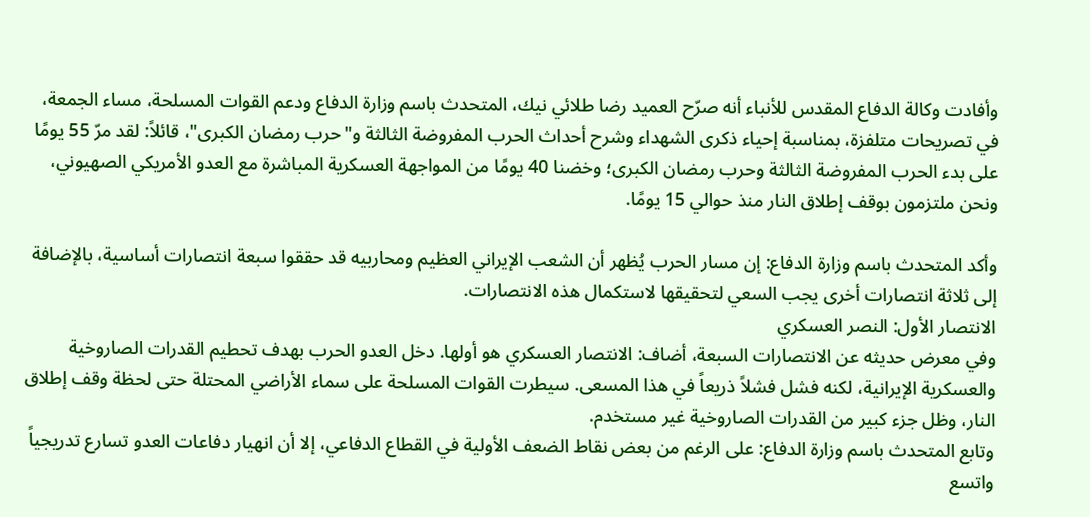وأفادت وكالة الدفاع المقدس للأنباء أنه صرّح العميد رضا طلائي نيك، المتحدث باسم وزارة الدفاع ودعم القوات المسلحة، مساء الجمعة، في تصريحات متلفزة، بمناسبة إحياء ذكرى الشهداء وشرح أحداث الحرب المفروضة الثالثة و"حرب رمضان الكبرى"، قائلاً: لقد مرّ 55 يومًا على بدء الحرب المفروضة الثالثة وحرب رمضان الكبرى؛ وخضنا 40 يومًا من المواجهة العسكرية المباشرة مع العدو الأمريكي الصهيوني، ونحن ملتزمون بوقف إطلاق النار منذ حوالي 15 يومًا.

وأكد المتحدث باسم وزارة الدفاع: إن مسار الحرب يُظهر أن الشعب الإيراني العظيم ومحاربيه قد حققوا سبعة انتصارات أساسية، بالإضافة إلى ثلاثة انتصارات أخرى يجب السعي لتحقيقها لاستكمال هذه الانتصارات.
الانتصار الأول: النصر العسكري
وفي معرض حديثه عن الانتصارات السبعة، أضاف: الانتصار العسكري هو أولها. دخل العدو الحرب بهدف تحطيم القدرات الصاروخية والعسكرية الإيرانية، لكنه فشل فشلاً ذريعاً في هذا المسعى. سيطرت القوات المسلحة على سماء الأراضي المحتلة حتى لحظة وقف إطلاق النار، وظل جزء كبير من القدرات الصاروخية غير مستخدم.
وتابع المتحدث باسم وزارة الدفاع: على الرغم من بعض نقاط الضعف الأولية في القطاع الدفاعي، إلا أن انهيار دفاعات العدو تسارع تدريجياً واتسع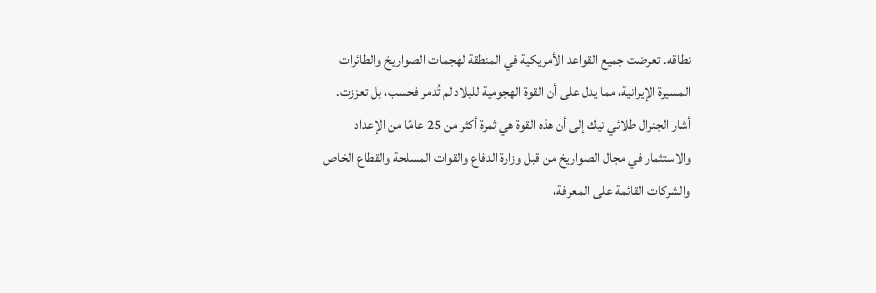نطاقه. تعرضت جميع القواعد الأمريكية في المنطقة لهجمات الصواريخ والطائرات المسيرة الإيرانية، مما يدل على أن القوة الهجومية للبلاد لم تُدمر فحسب، بل تعززت.
أشار الجنرال طلائي نيك إلى أن هذه القوة هي ثمرة أكثر من 25 عامًا من الإعداد والاستثمار في مجال الصواريخ من قبل وزارة الدفاع والقوات المسلحة والقطاع الخاص والشركات القائمة على المعرفة،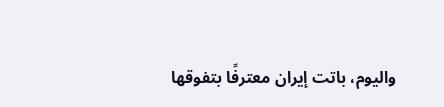واليوم، باتت إيران معترفًا بتفوقها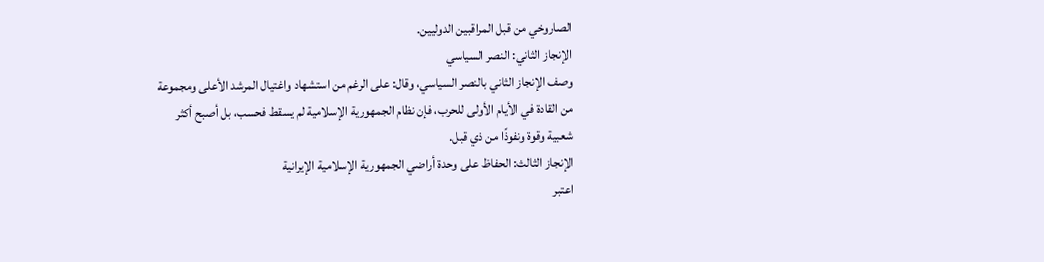الصاروخي من قبل المراقبين الدوليين.
الإنجاز الثاني: النصر السياسي
وصف الإنجاز الثاني بالنصر السياسي، وقال: على الرغم من استشهاد واغتيال المرشد الأعلى ومجموعة من القادة في الأيام الأولى للحرب، فإن نظام الجمهورية الإسلامية لم يسقط فحسب، بل أصبح أكثر شعبية وقوة ونفوذًا من ذي قبل.
الإنجاز الثالث: الحفاظ على وحدة أراضي الجمهورية الإسلامية الإيرانية
اعتبر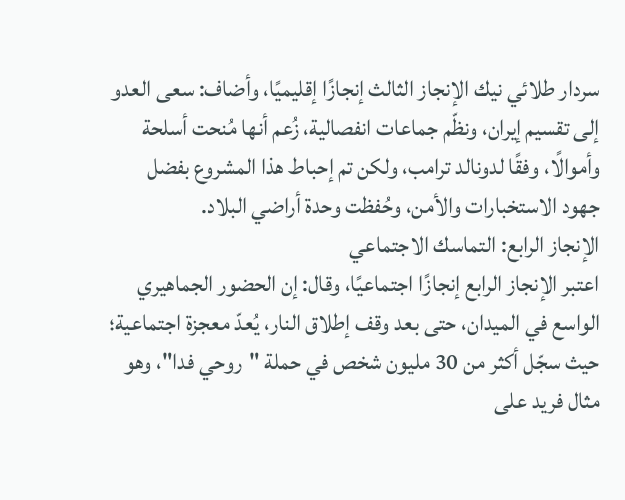سردار طلائي نيك الإنجاز الثالث إنجازًا إقليميًا، وأضاف: سعى العدو إلى تقسيم إيران، ونظّم جماعات انفصالية، زُعم أنها مُنحت أسلحة وأموالًا، وفقًا لدونالد ترامب، ولكن تم إحباط هذا المشروع بفضل جهود الاستخبارات والأمن، وحُفظت وحدة أراضي البلاد.
الإنجاز الرابع: التماسك الاجتماعي
اعتبر الإنجاز الرابع إنجازًا اجتماعيًا، وقال: إن الحضور الجماهيري الواسع في الميدان، حتى بعد وقف إطلاق النار، يُعدّ معجزة اجتماعية؛ حيث سجّل أكثر من 30 مليون شخص في حملة "روحي فدا"، وهو مثال فريد على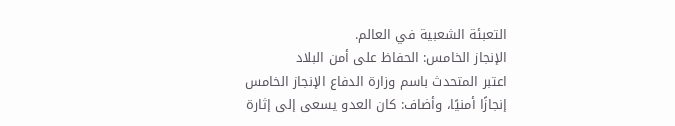التعبئة الشعبية في العالم.
الإنجاز الخامس: الحفاظ على أمن البلاد
اعتبر المتحدث باسم وزارة الدفاع الإنجاز الخامس إنجازًا أمنيًا، وأضاف: كان العدو يسعى إلى إثارة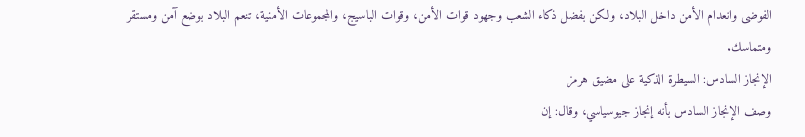الفوضى وانعدام الأمن داخل البلاد، ولكن بفضل ذكاء الشعب وجهود قوات الأمن، وقوات الباسيج، والمجموعات الأمنية، تنعم البلاد بوضع آمن ومستقر ومتماسك.
الإنجاز السادس: السيطرة الذكية على مضيق هرمز
وصف الإنجاز السادس بأنه إنجاز جيوسياسي، وقال: إن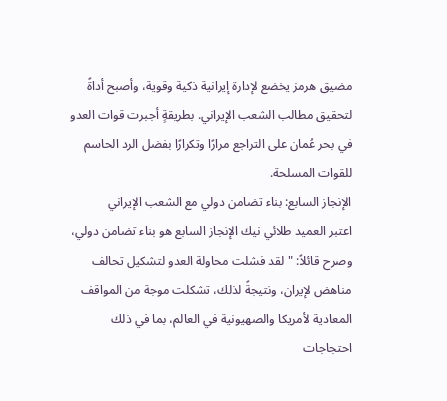مضيق هرمز يخضع لإدارة إيرانية ذكية وقوية، وأصبح أداةً لتحقيق مطالب الشعب الإيراني. بطريقةٍ أجبرت قوات العدو في بحر عُمان على التراجع مرارًا وتكرارًا بفضل الرد الحاسم للقوات المسلحة.
الإنجاز السابع: بناء تضامن دولي مع الشعب الإيراني
اعتبر العميد طلائي نيك الإنجاز السابع هو بناء تضامن دولي، وصرح قائلاً: "لقد فشلت محاولة العدو لتشكيل تحالف مناهض لإيران، ونتيجةً لذلك، تشكلت موجة من المواقف المعادية لأمريكا والصهيونية في العالم، بما في ذلك احتجاجات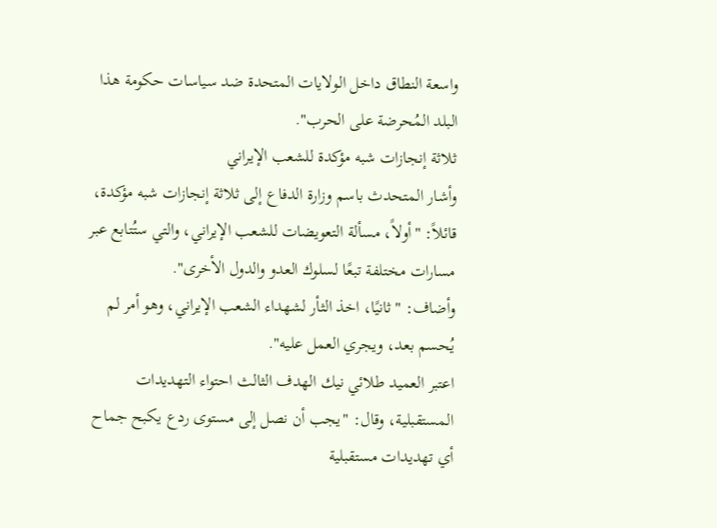واسعة النطاق داخل الولايات المتحدة ضد سياسات حكومة هذا البلد المُحرضة على الحرب".
ثلاثة إنجازات شبه مؤكدة للشعب الإيراني
وأشار المتحدث باسم وزارة الدفاع إلى ثلاثة إنجازات شبه مؤكدة، قائلاً: "أولاً، مسألة التعويضات للشعب الإيراني، والتي ستُتابع عبر مسارات مختلفة تبعًا لسلوك العدو والدول الأخرى".
وأضاف: "ثانيًا، اخذ الثأر لشهداء الشعب الإيراني، وهو أمر لم يُحسم بعد، ويجري العمل عليه".
اعتبر العميد طلائي نيك الهدف الثالث احتواء التهديدات المستقبلية، وقال: "يجب أن نصل إلى مستوى ردع يكبح جماح أي تهديدات مستقبلية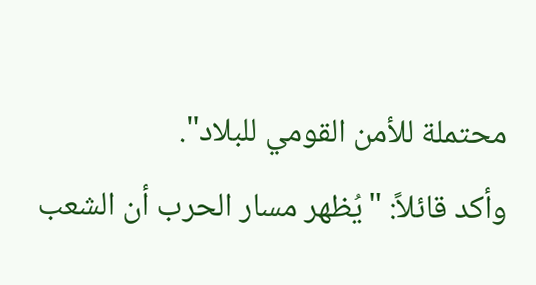محتملة للأمن القومي للبلاد".
وأكد قائلاً: "يُظهر مسار الحرب أن الشعب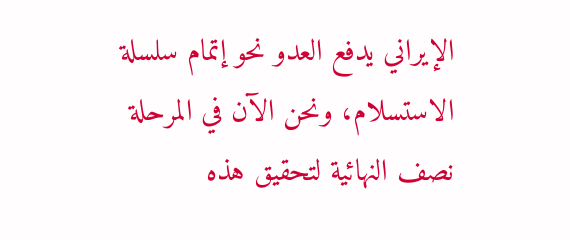الإيراني يدفع العدو نحو إتمام سلسلة الاستسلام، ونحن الآن في المرحلة نصف النهائية لتحقيق هذه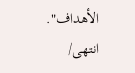الأهداف".
انتهى/